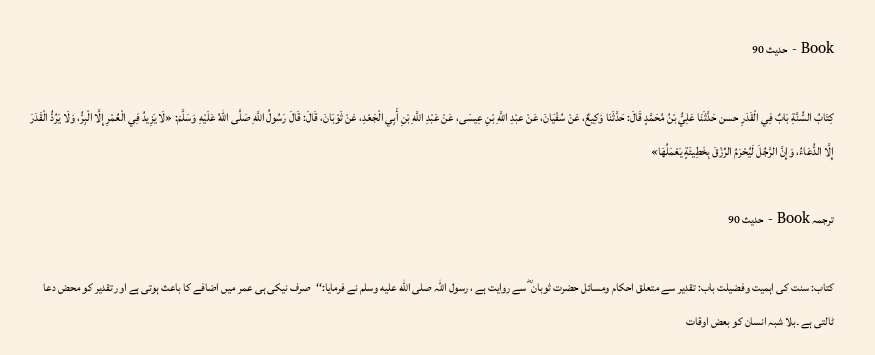Book - حدیث 90

كِتَابُ السُّنَّةِ بَابٌ فِي الْقَدَرِ حسن حَدَّثَنَا عَلِيُّ بْنُ مُحَمَّدٍ قَالَ: حَدَّثَنَا وَكِيعٌ، عَنْ سُفْيَانَ، عَنْ عبْدِ اللَّهِ بْنِ عِيسَى، عَنْ عَبْدِ اللَّهِ بْنِ أَبِي الْجَعْدِ، عَنْ ثَوْبَانَ، قَالَ: قَالَ رَسُولُ اللَّهِ صَلَّى اللهُ عَلَيْهِ وَسَلَّمَ: «لَا يَزِيدُ فِي الْعُمْرِ إِلَّا الْبِرُّ، وَلَا يَرُدُّ الْقَدَرَ إِلَّا الدُّعَاءُ، وَإِنَّ الرَّجُلَ لَيُحْرَمُ الرِّزْقَ بِخَطِيئَةٍ يَعْمَلُهَا»

ترجمہ Book - حدیث 90

کتاب: سنت کی اہمیت وفضیلت باب: تقدیر سے متعلق احکام ومسائل حضرت ثوبان ؓ سے روایت ہے ، رسول اللہ صلى الله عليه وسلم نے فرمایا:‘‘صرف نیکی ہی عمر میں اضافے کا باعث ہوتی ہے اور تقدیر کو محض دعا ٹالتی ہے ۔بلا شبہ انسان کو بعض اوقات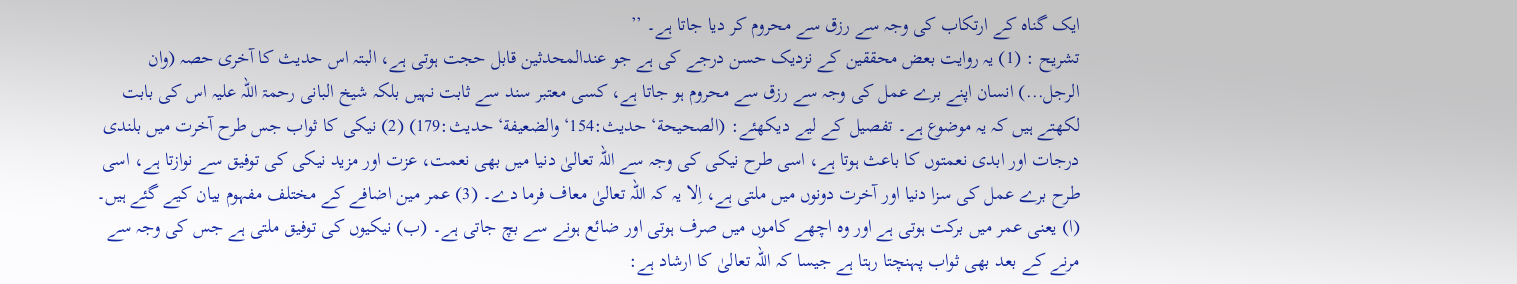ایک گناہ کے ارتکاب کی وجہ سے رزق سے محروم کر دیا جاتا ہے۔ ’’
تشریح : (1) یہ روایت بعض محققین کے نزدیک حسن درجے کی ہے جو عندالمحدثین قابل حجت ہوتی ہے، البتہ اس حدیث کا آخری حصہ (وان الرجل...) انسان اپنے برے عمل کی وجہ سے رزق سے محروم ہو جاتا ہے، کسی معتبر سند سے ثابت نہیں بلکہ شیخ البانی رحمۃ اللہ علیہ اس کی بابت لکھتے ہیں کہ یہ موضوع ہے۔ تفصیل کے لیے دیکھئے: (الصحيحة‘ حديث:154‘ والضعيفة‘ حديث:179) (2) نیکی کا ثواب جس طرح آخرت میں بلندی درجات اور ابدی نعمتوں کا باعث ہوتا ہے، اسی طرح نیکی کی وجہ سے اللہ تعالیٰ دنیا میں بھی نعمت، عزت اور مزید نیکی کی توفیق سے نوازتا ہے، اسی طرح برے عمل کی سزا دنیا اور آخرت دونوں میں ملتی ہے، اِلا یہ کہ اللہ تعالیٰ معاف فرما دے۔ (3) عمر مین اضافے کے مختلف مفہوم بیان کیے گئے ہیں۔ (ا) یعنی عمر میں برکت ہوتی ہے اور وہ اچھے کاموں میں صرف ہوتی اور ضائع ہونے سے بچ جاتی ہے۔ (ب) نیکیوں کی توفیق ملتی ہے جس کی وجہ سے مرنے کے بعد بھی ثواب پہنچتا رہتا ہے جیسا کہ اللہ تعالیٰ کا ارشاد ہے: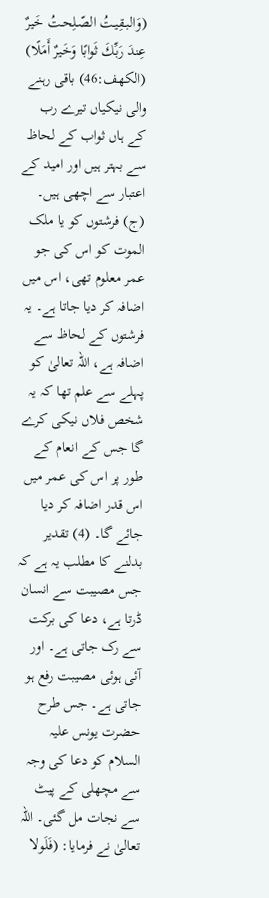(وَالبـقِيـتُ الصّـلِحـتُ خَيرٌ‌ عِندَ رَ‌بِّكَ ثَوابًا وَخَيرٌ‌ أَمَلًا) (الکھف:46) باقی رہنے والی نیکیاں تیرے رب کے ہاں ثواب کے لحاظ سے بہتر ہیں اور امید کے اعتبار سے اچھی ہیں۔ (ج) فرشتوں کو یا ملک الموت کو اس کی جو عمر معلوم تھی، اس میں اضافہ کر دیا جاتا ہے۔ یہ فرشتوں کے لحاظ سے اضافہ ہے، اللہ تعالیٰ کو پہلے سے علم تھا کہ یہ شخص فلاں نیکی کرے گا جس کے انعام کے طور پر اس کی عمر میں اس قدر اضافہ کر دیا جائے گا۔ (4) تقدیر بدلنے کا مطلب یہ ہے کہ جس مصیبت سے انسان ڈرتا ہے، دعا کی برکت سے رک جاتی ہے۔ اور آئی ہوئی مصیبت رفع ہو جاتی ہے۔ جس طرح حضرت یونس علیہ السلام کو دعا کی وجہ سے مچھلی کے پیٹ سے نجات مل گئی۔ اللہ تعالیٰ نے فرمایا: (فَلَولا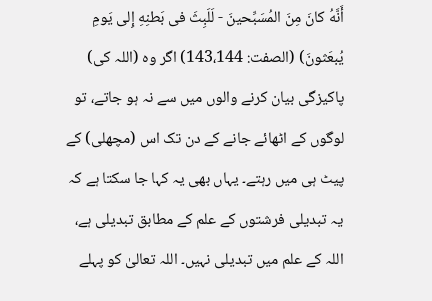أَنَّهُ كانَ مِنَ المُسَبِّحينَ - لَلَبِثَ فى بَطنِهِ إِلى يَومِ يُبعَثونَ) (الصفت: 143،144) اگر وہ (اللہ کی) پاکیزگی بیان کرنے والوں میں سے نہ ہو جاتے، تو لوگوں کے اٹھائے جانے کے دن تک اس (مچھلی) کے پیٹ ہی میں رہتے۔ یہاں بھی یہ کہا جا سکتا ہے کہ یہ تبدیلی فرشتوں کے علم کے مطابق تبدیلی ہے، اللہ کے علم میں تبدیلی نہیں۔ اللہ تعالیٰ کو پہلے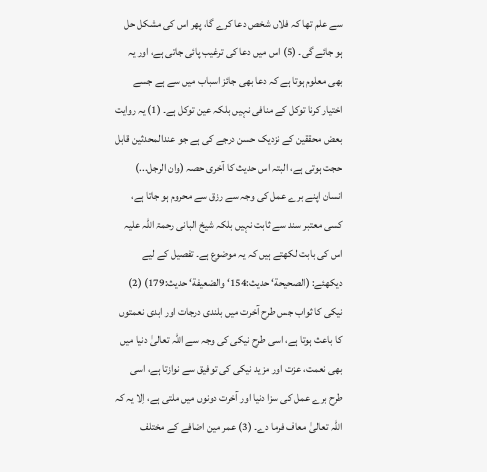سے علم تھا کہ فلاں شخص دعا کرے گا، پھر اس کی مشکل حل ہو جائے گی۔ (5) اس میں دعا کی ترغیب پائی جاتی ہے، اور یہ بھی معلوم ہوتا ہے کہ دعا بھی جائز اسباب میں سے ہے جسے اختیار کرنا توکل کے منافی نہیں بلکہ عین توکل ہے۔ (1) یہ روایت بعض محققین کے نزدیک حسن درجے کی ہے جو عندالمحدثین قابل حجت ہوتی ہے، البتہ اس حدیث کا آخری حصہ (وان الرجل...) انسان اپنے برے عمل کی وجہ سے رزق سے محروم ہو جاتا ہے، کسی معتبر سند سے ثابت نہیں بلکہ شیخ البانی رحمۃ اللہ علیہ اس کی بابت لکھتے ہیں کہ یہ موضوع ہے۔ تفصیل کے لیے دیکھئے: (الصحيحة‘ حديث:154‘ والضعيفة‘ حديث:179) (2) نیکی کا ثواب جس طرح آخرت میں بلندی درجات اور ابدی نعمتوں کا باعث ہوتا ہے، اسی طرح نیکی کی وجہ سے اللہ تعالیٰ دنیا میں بھی نعمت، عزت اور مزید نیکی کی توفیق سے نوازتا ہے، اسی طرح برے عمل کی سزا دنیا اور آخرت دونوں میں ملتی ہے، اِلا یہ کہ اللہ تعالیٰ معاف فرما دے۔ (3) عمر مین اضافے کے مختلف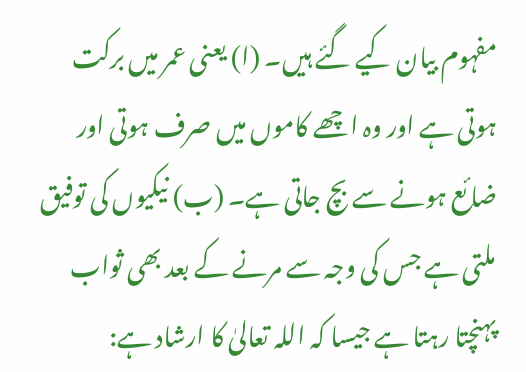مفہوم بیان کیے گئے ہیں۔ (ا) یعنی عمر میں برکت ہوتی ہے اور وہ اچھے کاموں میں صرف ہوتی اور ضائع ہونے سے بچ جاتی ہے۔ (ب) نیکیوں کی توفیق ملتی ہے جس کی وجہ سے مرنے کے بعد بھی ثواب پہنچتا رہتا ہے جیسا کہ اللہ تعالیٰ کا ارشاد ہے: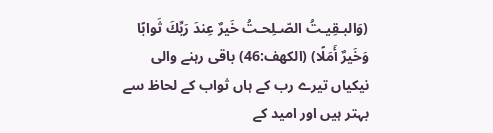(وَالبـقِيـتُ الصّـلِحـتُ خَيرٌ‌ عِندَ رَ‌بِّكَ ثَوابًا وَخَيرٌ‌ أَمَلًا) (الکھف:46) باقی رہنے والی نیکیاں تیرے رب کے ہاں ثواب کے لحاظ سے بہتر ہیں اور امید کے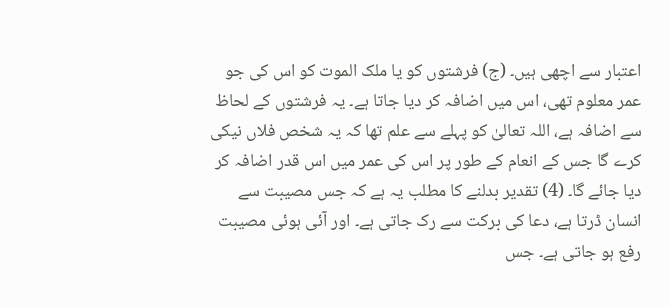اعتبار سے اچھی ہیں۔ (ج) فرشتوں کو یا ملک الموت کو اس کی جو عمر معلوم تھی، اس میں اضافہ کر دیا جاتا ہے۔ یہ فرشتوں کے لحاظ سے اضافہ ہے، اللہ تعالیٰ کو پہلے سے علم تھا کہ یہ شخص فلاں نیکی کرے گا جس کے انعام کے طور پر اس کی عمر میں اس قدر اضافہ کر دیا جائے گا۔ (4) تقدیر بدلنے کا مطلب یہ ہے کہ جس مصیبت سے انسان ڈرتا ہے، دعا کی برکت سے رک جاتی ہے۔ اور آئی ہوئی مصیبت رفع ہو جاتی ہے۔ جس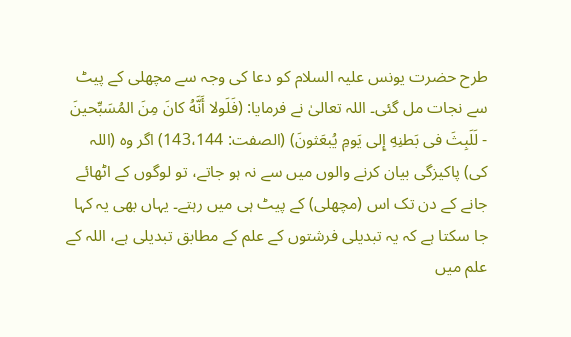طرح حضرت یونس علیہ السلام کو دعا کی وجہ سے مچھلی کے پیٹ سے نجات مل گئی۔ اللہ تعالیٰ نے فرمایا: (فَلَولا أَنَّهُ كانَ مِنَ المُسَبِّحينَ - لَلَبِثَ فى بَطنِهِ إِلى يَومِ يُبعَثونَ) (الصفت: 143،144) اگر وہ (اللہ کی) پاکیزگی بیان کرنے والوں میں سے نہ ہو جاتے، تو لوگوں کے اٹھائے جانے کے دن تک اس (مچھلی) کے پیٹ ہی میں رہتے۔ یہاں بھی یہ کہا جا سکتا ہے کہ یہ تبدیلی فرشتوں کے علم کے مطابق تبدیلی ہے، اللہ کے علم میں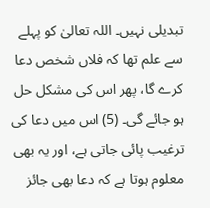تبدیلی نہیں۔ اللہ تعالیٰ کو پہلے سے علم تھا کہ فلاں شخص دعا کرے گا، پھر اس کی مشکل حل ہو جائے گی۔ (5) اس میں دعا کی ترغیب پائی جاتی ہے، اور یہ بھی معلوم ہوتا ہے کہ دعا بھی جائز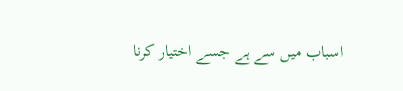اسباب میں سے ہے جسے اختیار کرنا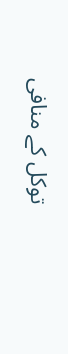توکل کے منافی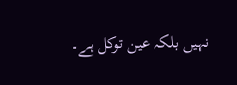نہیں بلکہ عین توکل ہے۔